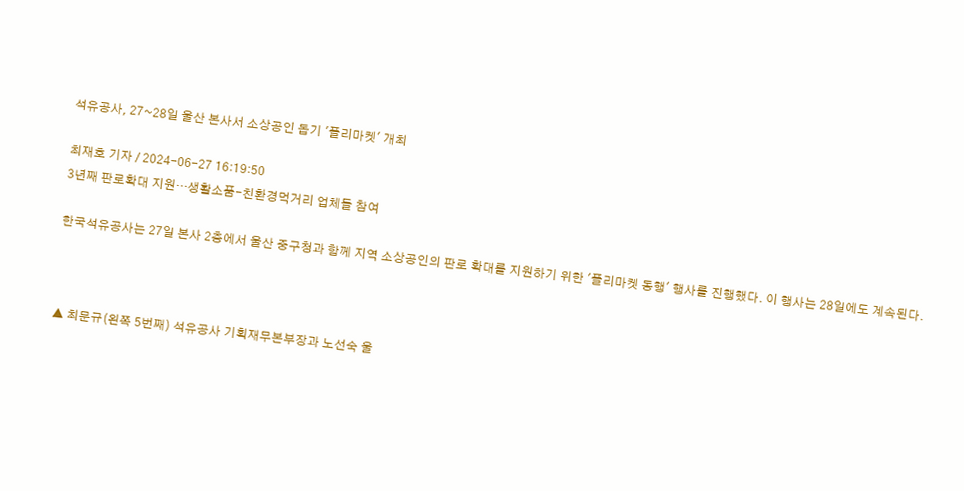석유공사, 27~28일 울산 본사서 소상공인 돕기 '플리마켓' 개최

최재호 기자 / 2024-06-27 16:19:50
3년째 판로확대 지원…생활소품-친환경먹거리 업체들 참여

한국석유공사는 27일 본사 2층에서 울산 중구청과 함께 지역 소상공인의 판로 확대를 지원하기 위한 '플리마켓 동행' 행사를 진행했다. 이 행사는 28일에도 계속된다.



▲ 최문규(왼쪽 5번째) 석유공사 기획재무본부장과 노선숙 울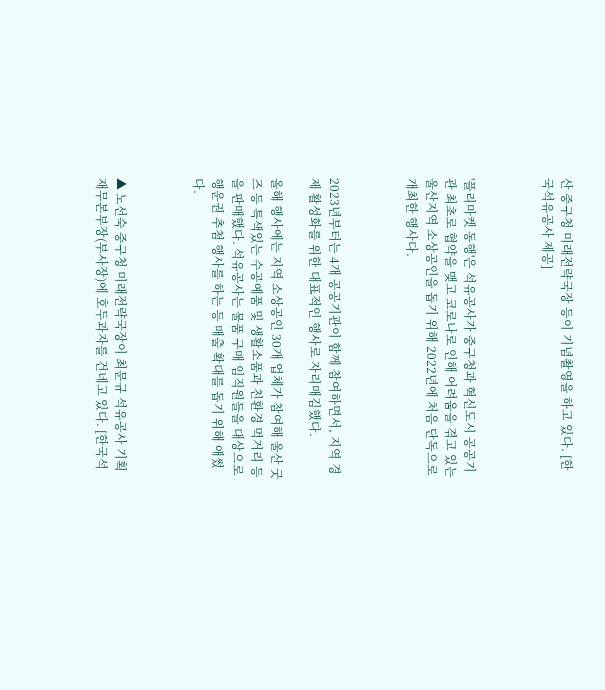산 중구청 미래전략국장 등이 기념촬영을 하고 있다. [한국석유공사 제공]



'플리마켓 동행'은 석유공사가 중구청과 혁신도시 공공기관 최초로 협약을 맺고 코로나로 인해 어려움을 겪고 있는 울산지역 소상공인을 돕기 위해 2022년에 처음 단독으로 개최한 행사다.



2023년부터는 4개 공공기관이 함께 참여하면서, 지역 경제 활성화를 위한 대표적인 행사로 자리매김했다.

올해 행사에는 지역 소상공인 30개 업체가 참여해 울산 굿즈 등 특색있는 수공예품 및 생활소품과 친환경 먹거리 등을 판매했다. 석유공사는 물품 구매 임직원들을 대상으로 행운권 추첨 행사를 하는 등 매출 확대를 돕기 위해 애썼다.



▲ 노선숙 중구청 미래전략국장이 최문규 석유공사 기획재무본부장(부사장)에 호두과자를 건네고 있다. [한국석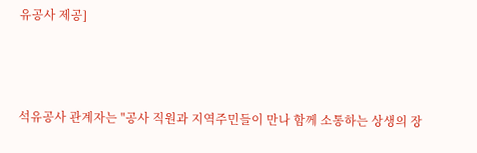유공사 제공]



석유공사 관계자는 "공사 직원과 지역주민들이 만나 함께 소통하는 상생의 장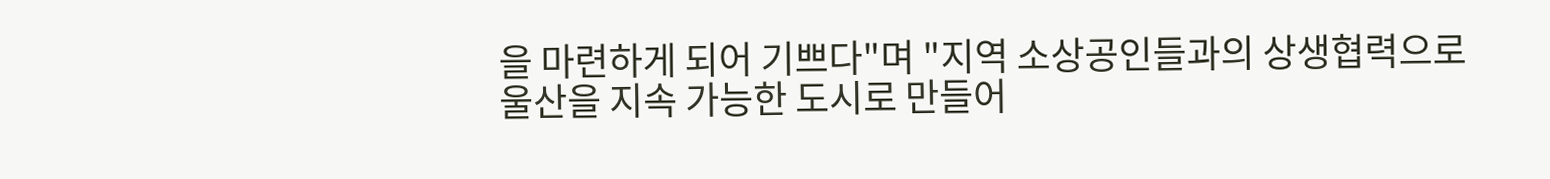을 마련하게 되어 기쁘다"며 "지역 소상공인들과의 상생협력으로 울산을 지속 가능한 도시로 만들어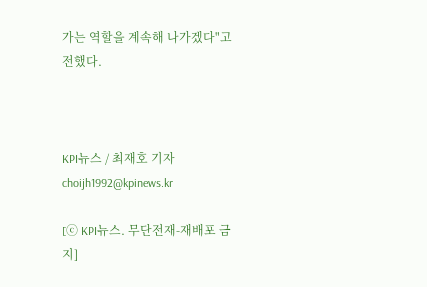가는 역할을 계속해 나가겠다"고 전했다.



KPI뉴스 / 최재호 기자 choijh1992@kpinews.kr

[ⓒ KPI뉴스. 무단전재-재배포 금지]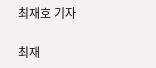최재호 기자

최재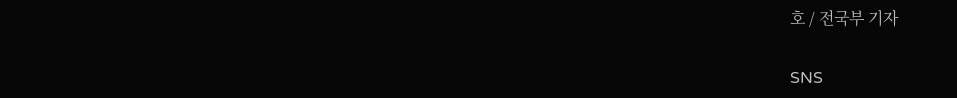호 / 전국부 기자

SNS